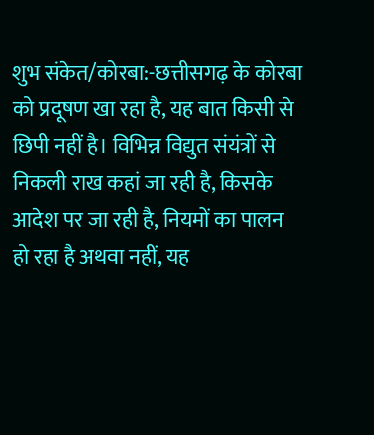शुभ संकेत/कोरबा:-छत्तीसगढ़ के कोरबा को प्रदूषण खा रहा है, यह बात किसी से छिपी नहीं है। विभिन्न विद्युत संयंत्रों से निकली राख कहां जा रही है, किसके आदेश पर जा रही है, नियमों का पालन हो रहा है अथवा नहीं, यह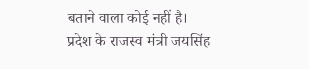बताने वाला कोई नहीं है।
प्रदेश के राजस्व मंत्री जयसिंह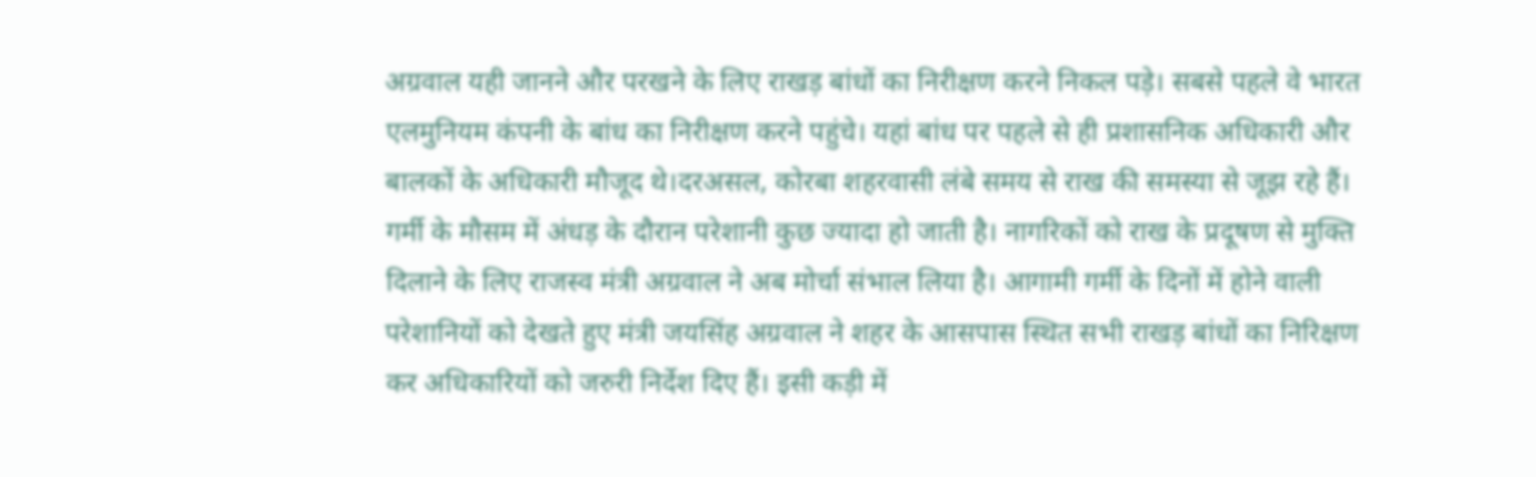अग्रवाल यही जानने और परखने के लिए राखड़ बांधों का निरीक्षण करने निकल पड़े। सबसे पहले वे भारत एलमुनियम कंपनी के बांध का निरीक्षण करने पहुंचे। यहां बांध पर पहले से ही प्रशासनिक अधिकारी और बालकों के अधिकारी मौजूद थे।दरअसल, कोरबा शहरवासी लंबे समय से राख की समस्या से जूझ रहे हैं। गर्मी के मौसम में अंधड़ के दौरान परेशानी कुछ ज्यादा हो जाती है। नागरिकों को राख के प्रदूषण से मुक्ति दिलाने के लिए राजस्व मंत्री अग्रवाल ने अब मोर्चा संभाल लिया है। आगामी गर्मी के दिनों में होने वाली परेशानियों को देखते हुए मंत्री जयसिंह अग्रवाल ने शहर के आसपास स्थित सभी राखड़ बांधों का निरिक्षण कर अधिकारियों को जरुरी निर्देश दिए हैं। इसी कड़ी में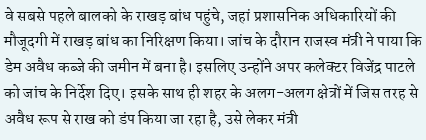वे सबसे पहले बालको के राखड़ बांध पहुंचे, जहां प्रशासनिक अधिकारियों की मौजूदगी में राखड़ बांध का निरिक्षण किया। जांच के दौरान राजस्व मंत्री ने पाया कि डेम अवैध कब्जे की जमीन में बना है। इसलिए उन्होंने अपर कलेक्टर विजेंद्र पाटले को जांच के निर्देश दिए। इसके साथ ही शहर के अलग-अलग क्षेत्रों में जिस तरह से अवैध रूप से राख को डंप किया जा रहा है, उसे लेकर मंत्री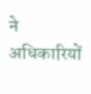ने अधिकारियों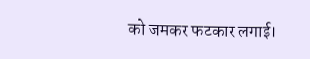को जमकर फटकार लगाई।